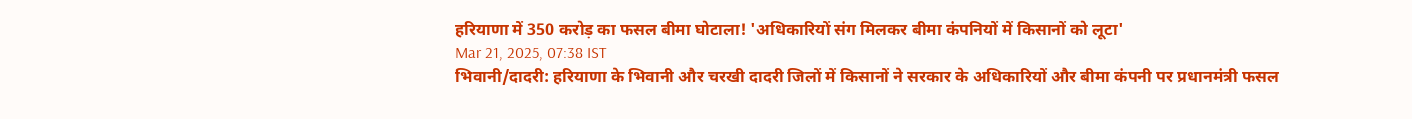हरियाणा में 350 करोड़ का फसल बीमा घोटाला! 'अधिकारियों संग मिलकर बीमा कंपनियों में किसानों को लूटा'
Mar 21, 2025, 07:38 IST
भिवानी/दादरी: हरियाणा के भिवानी और चरखी दादरी जिलों में किसानों ने सरकार के अधिकारियों और बीमा कंपनी पर प्रधानमंत्री फसल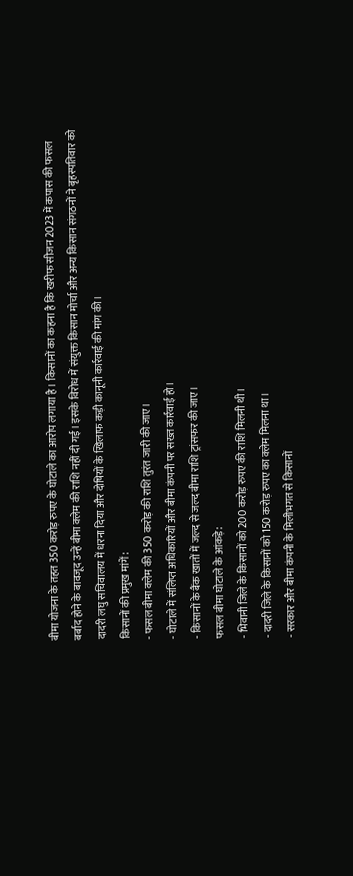बीमा योजना के तहत 350 करोड़ रुपए के घोटाले का आरोप लगाया है। किसानों का कहना है कि खरीफ सीजन 2023 में कपास की फसल बर्बाद होने के बावजूद उन्हें बीमा क्लेम की राशि नहीं दी गई। इसके विरोध में संयुक्त किसान मोर्चा और अन्य किसान संगठनों ने बृहस्पतिवार को दादरी लघु सचिवालय में धरना दिया और दोषियों के खिलाफ कड़ी कानूनी कार्रवाई की मांग की।
किसानों की प्रमुख मांगें:
- फसल बीमा क्लेम की 350 करोड़ की राशि तुरंत जारी की जाए।
- घोटाले में संलिप्त अधिकारियों और बीमा कंपनी पर सख्त कार्रवाई हो।
- किसानों के बैंक खातों में जल्द से जल्द बीमा राशि ट्रांसफर की जाए।
फसल बीमा घोटाले के आंकड़े:
- भिवानी जिले के किसानों को 200 करोड़ रुपए की राशि मिलनी थी।
- दादरी जिले के किसानों को 150 करोड़ रुपए का क्लेम मिलना था।
- सरकार और बीमा कंपनी के मिलीभगत से किसानों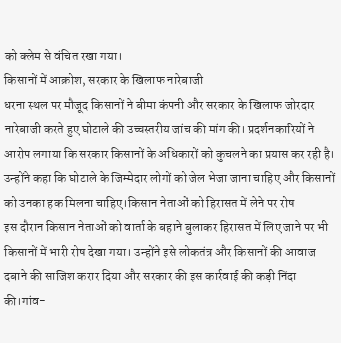को क्लेम से वंचित रखा गया।
किसानों में आक्रोश, सरकार के खिलाफ नारेबाजी
धरना स्थल पर मौजूद किसानों ने बीमा कंपनी और सरकार के खिलाफ जोरदार नारेबाजी करते हुए घोटाले की उच्चस्तरीय जांच की मांग की। प्रदर्शनकारियों ने आरोप लगाया कि सरकार किसानों के अधिकारों को कुचलने का प्रयास कर रही है। उन्होंने कहा कि घोटाले के जिम्मेदार लोगों को जेल भेजा जाना चाहिए और किसानों को उनका हक मिलना चाहिए।किसान नेताओं को हिरासत में लेने पर रोष
इस दौरान किसान नेताओं को वार्ता के बहाने बुलाकर हिरासत में लिए जाने पर भी किसानों में भारी रोष देखा गया। उन्होंने इसे लोकतंत्र और किसानों की आवाज दबाने की साजिश करार दिया और सरकार की इस कार्रवाई की कड़ी निंदा की।गांव-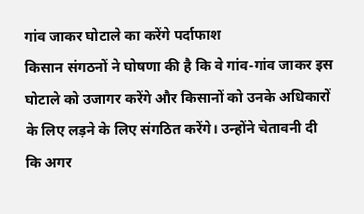गांव जाकर घोटाले का करेंगे पर्दाफाश
किसान संगठनों ने घोषणा की है कि वे गांव-गांव जाकर इस घोटाले को उजागर करेंगे और किसानों को उनके अधिकारों के लिए लड़ने के लिए संगठित करेंगे। उन्होंने चेतावनी दी कि अगर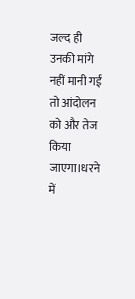जल्द ही उनकी मांगे नहीं मानी गईं तो आंदोलन को और तेज किया जाएगा।धरने में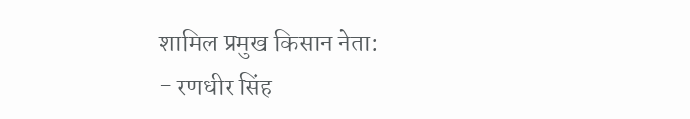शामिल प्रमुख किसान नेता:
- रणधीर सिंह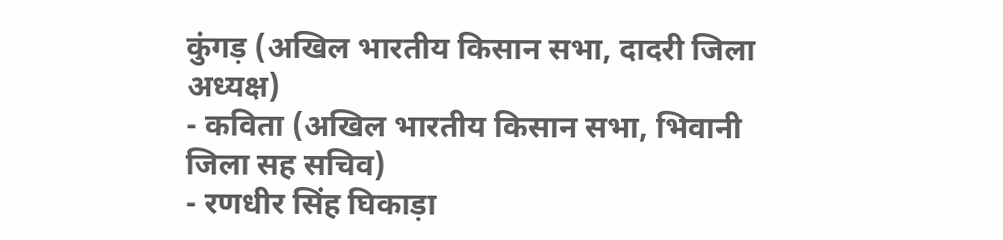कुंगड़ (अखिल भारतीय किसान सभा, दादरी जिला अध्यक्ष)
- कविता (अखिल भारतीय किसान सभा, भिवानी जिला सह सचिव)
- रणधीर सिंह घिकाड़ा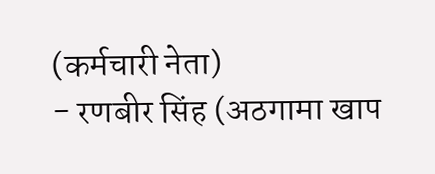(कर्मचारी नेता)
- रणबीर सिंह (अठगामा खाप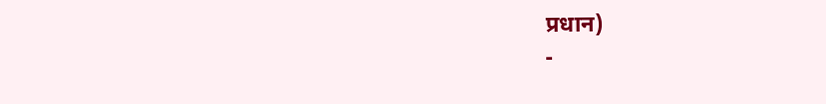प्रधान)
-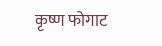कृष्ण फोगाट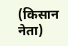(किसान नेता)